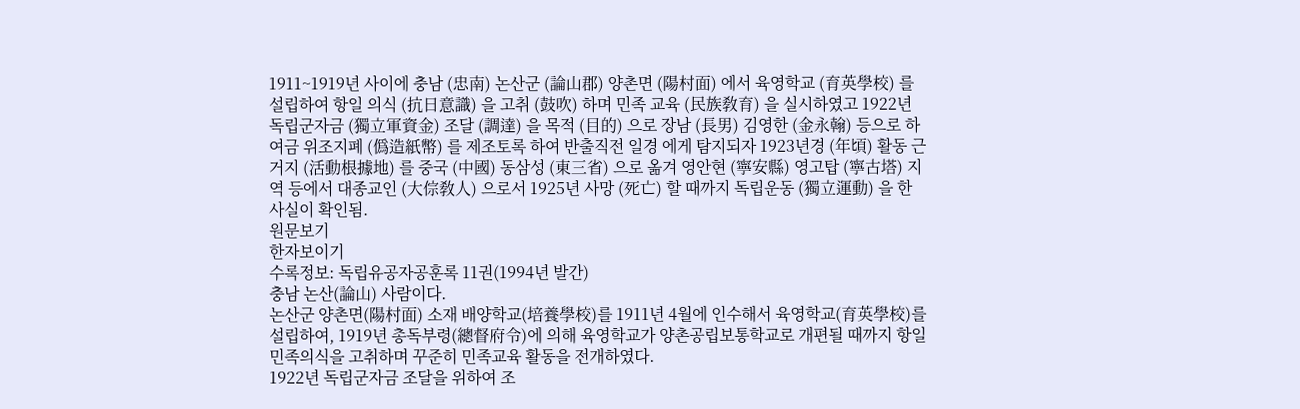1911~1919년 사이에 충남 (忠南) 논산군 (論山郡) 양촌면 (陽村面) 에서 육영학교 (育英學校) 를 설립하여 항일 의식 (抗日意識) 을 고취 (鼓吹) 하며 민족 교육 (民族敎育) 을 실시하였고 1922년 독립군자금 (獨立軍資金) 조달 (調達) 을 목적 (目的) 으로 장남 (長男) 김영한 (金永翰) 등으로 하여금 위조지폐 (僞造紙幣) 를 제조토록 하여 반출직전 일경 에게 탐지되자 1923년경 (年頃) 활동 근거지 (活動根據地) 를 중국 (中國) 동삼성 (東三省) 으로 옮겨 영안현 (寧安縣) 영고탑 (寧古塔) 지역 등에서 대종교인 (大倧敎人) 으로서 1925년 사망 (死亡) 할 때까지 독립운동 (獨立運動) 을 한 사실이 확인됨.
원문보기
한자보이기
수록정보: 독립유공자공훈록 11권(1994년 발간)
충남 논산(論山) 사람이다.
논산군 양촌면(陽村面) 소재 배양학교(培養學校)를 1911년 4월에 인수해서 육영학교(育英學校)를 설립하여, 1919년 총독부령(總督府令)에 의해 육영학교가 양촌공립보통학교로 개편될 때까지 항일 민족의식을 고취하며 꾸준히 민족교육 활동을 전개하였다.
1922년 독립군자금 조달을 위하여 조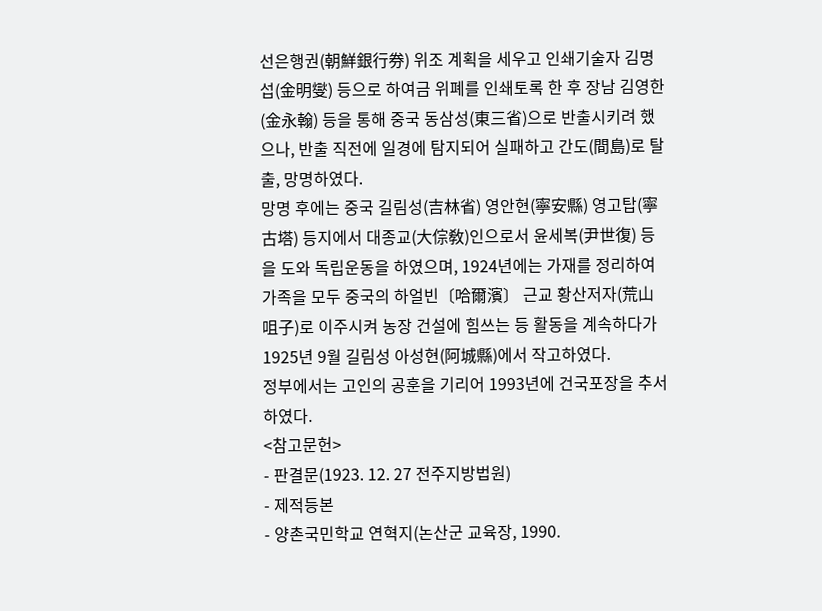선은행권(朝鮮銀行券) 위조 계획을 세우고 인쇄기술자 김명섭(金明燮) 등으로 하여금 위폐를 인쇄토록 한 후 장남 김영한(金永翰) 등을 통해 중국 동삼성(東三省)으로 반출시키려 했으나, 반출 직전에 일경에 탐지되어 실패하고 간도(間島)로 탈출, 망명하였다.
망명 후에는 중국 길림성(吉林省) 영안현(寧安縣) 영고탑(寧古塔) 등지에서 대종교(大倧敎)인으로서 윤세복(尹世復) 등을 도와 독립운동을 하였으며, 1924년에는 가재를 정리하여 가족을 모두 중국의 하얼빈〔哈爾濱〕 근교 황산저자(荒山咀子)로 이주시켜 농장 건설에 힘쓰는 등 활동을 계속하다가 1925년 9월 길림성 아성현(阿城縣)에서 작고하였다.
정부에서는 고인의 공훈을 기리어 1993년에 건국포장을 추서하였다.
<참고문헌>
- 판결문(1923. 12. 27 전주지방법원)
- 제적등본
- 양촌국민학교 연혁지(논산군 교육장, 1990.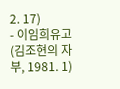2. 17)
- 이임희유고(김조현의 자부, 1981. 1)